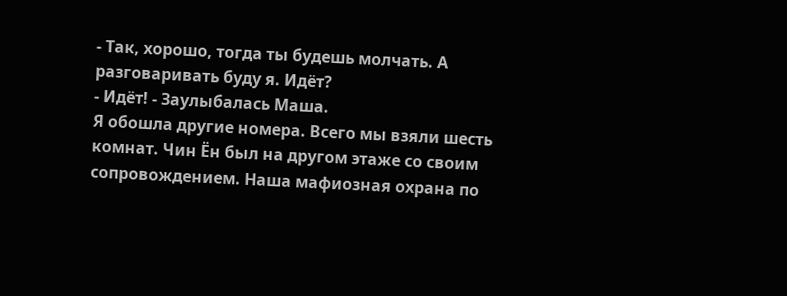- Так, хорошо, тогда ты будешь молчать. А разговаривать буду я. Идёт?
- Идёт! - Заулыбалась Маша.
Я обошла другие номера. Всего мы взяли шесть комнат. Чин Ён был на другом этаже со своим сопровождением. Наша мафиозная охрана по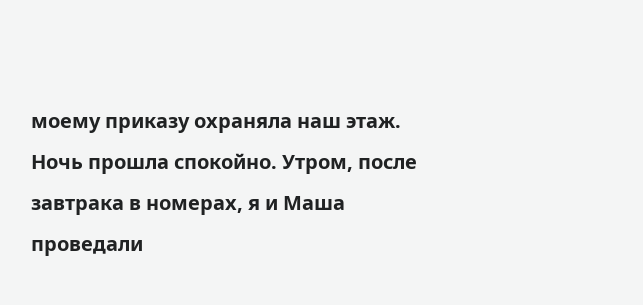моему приказу охраняла наш этаж.
Ночь прошла спокойно. Утром, после завтрака в номерах, я и Маша проведали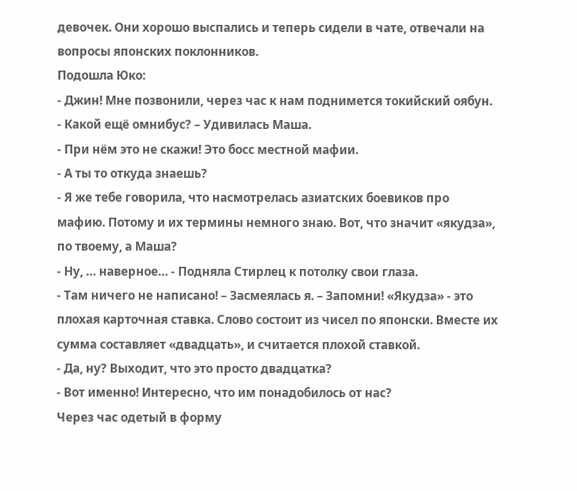девочек. Они хорошо выспались и теперь сидели в чате, отвечали на вопросы японских поклонников.
Подошла Юко:
- Джин! Мне позвонили, через час к нам поднимется токийский оябун.
- Какой ещё омнибус? – Удивилась Маша.
- При нём это не скажи! Это босс местной мафии.
- А ты то откуда знаешь?
- Я же тебе говорила, что насмотрелась азиатских боевиков про мафию. Потому и их термины немного знаю. Вот, что значит «якудза», по твоему, а Маша?
- Ну, … наверное… - Подняла Стирлец к потолку свои глаза.
- Там ничего не написано! – Засмеялась я. – Запомни! «Якудза» - это плохая карточная ставка. Слово состоит из чисел по японски. Вместе их сумма составляет «двадцать», и считается плохой ставкой.
- Да, ну? Выходит, что это просто двадцатка?
- Вот именно! Интересно, что им понадобилось от нас?
Через час одетый в форму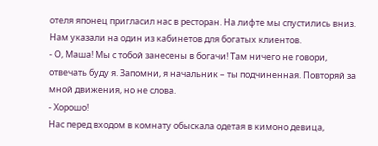отеля японец пригласил нас в ресторан. На лифте мы спустились вниз. Нам указали на один из кабинетов для богатых клиентов.
- О, Маша! Мы с тобой занесены в богачи! Там ничего не говори, отвечать буду я. Запомни, я начальник – ты подчиненная. Повторяй за мной движения, но не слова.
- Хорошо!
Нас перед входом в комнату обыскала одетая в кимоно девица,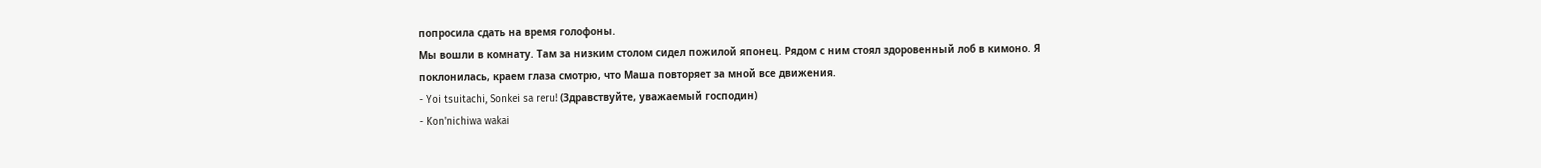попросила сдать на время голофоны.
Мы вошли в комнату. Там за низким столом сидел пожилой японец. Рядом с ним стоял здоровенный лоб в кимоно. Я поклонилась, краем глаза смотрю, что Маша повторяет за мной все движения.
- Yoi tsuitachi, Sonkei sa reru! (Здравствуйте, уважаемый господин)
- Kon'nichiwa wakai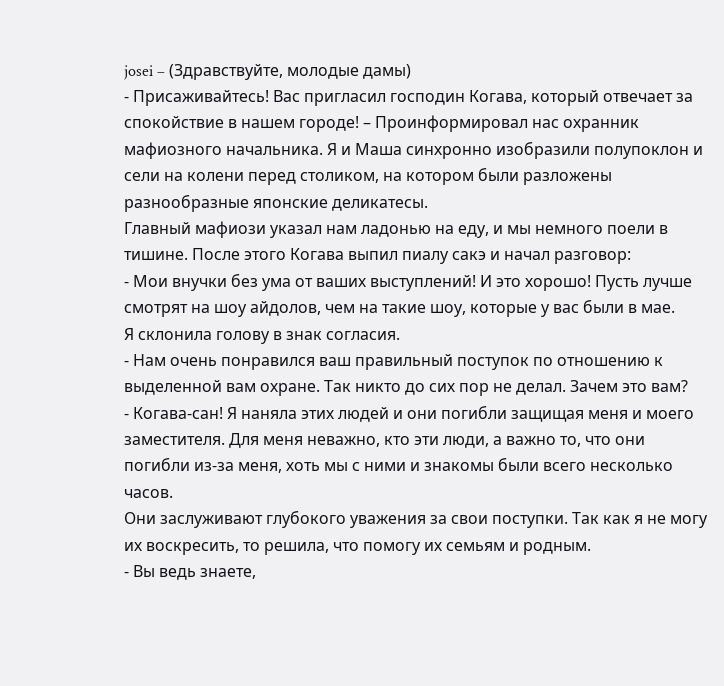josei – (Здравствуйте, молодые дамы)
- Присаживайтесь! Вас пригласил господин Когава, который отвечает за спокойствие в нашем городе! – Проинформировал нас охранник мафиозного начальника. Я и Маша синхронно изобразили полупоклон и сели на колени перед столиком, на котором были разложены разнообразные японские деликатесы.
Главный мафиози указал нам ладонью на еду, и мы немного поели в тишине. После этого Когава выпил пиалу сакэ и начал разговор:
- Мои внучки без ума от ваших выступлений! И это хорошо! Пусть лучше смотрят на шоу айдолов, чем на такие шоу, которые у вас были в мае.
Я склонила голову в знак согласия.
- Нам очень понравился ваш правильный поступок по отношению к выделенной вам охране. Так никто до сих пор не делал. Зачем это вам?
- Когава-сан! Я наняла этих людей и они погибли защищая меня и моего заместителя. Для меня неважно, кто эти люди, а важно то, что они погибли из-за меня, хоть мы с ними и знакомы были всего несколько часов.
Они заслуживают глубокого уважения за свои поступки. Так как я не могу их воскресить, то решила, что помогу их семьям и родным.
- Вы ведь знаете,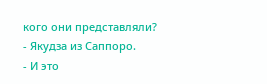кого они представляли?
- Якудза из Саппоро.
- И это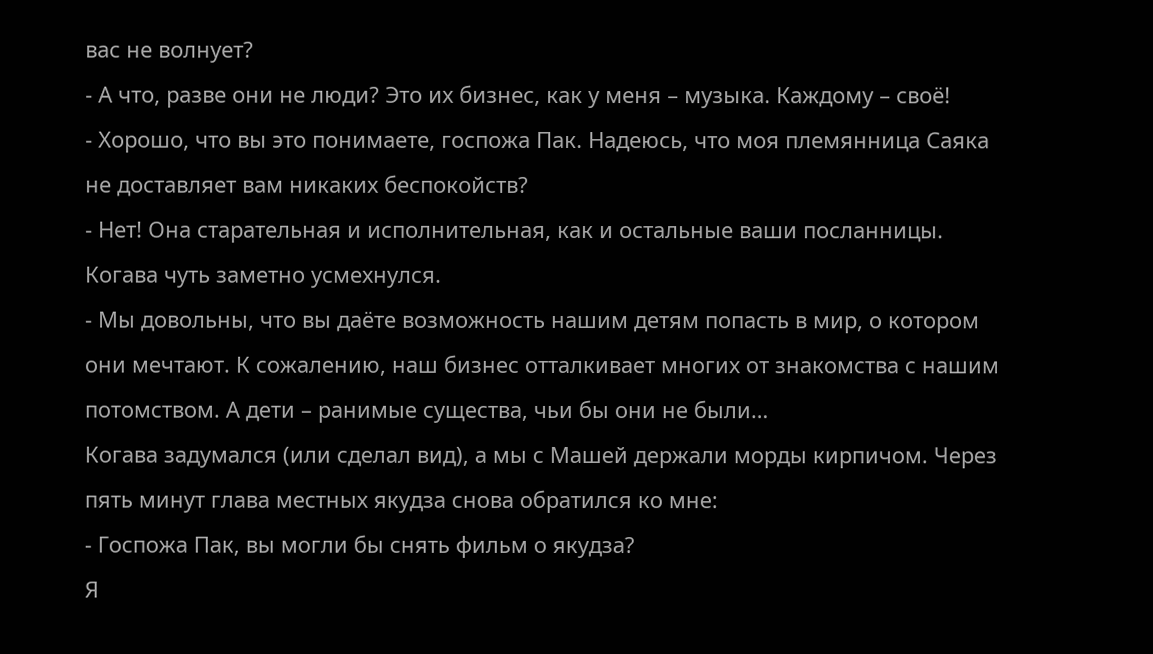вас не волнует?
- А что, разве они не люди? Это их бизнес, как у меня – музыка. Каждому – своё!
- Хорошо, что вы это понимаете, госпожа Пак. Надеюсь, что моя племянница Саяка не доставляет вам никаких беспокойств?
- Нет! Она старательная и исполнительная, как и остальные ваши посланницы.
Когава чуть заметно усмехнулся.
- Мы довольны, что вы даёте возможность нашим детям попасть в мир, о котором они мечтают. К сожалению, наш бизнес отталкивает многих от знакомства с нашим потомством. А дети – ранимые существа, чьи бы они не были…
Когава задумался (или сделал вид), а мы с Машей держали морды кирпичом. Через пять минут глава местных якудза снова обратился ко мне:
- Госпожа Пак, вы могли бы снять фильм о якудза?
Я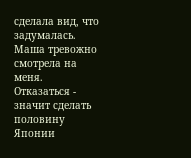сделала вид, что задумалась. Маша тревожно смотрела на меня. Отказаться - значит сделать половину Японии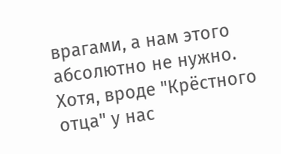врагами, а нам этого абсолютно не нужно. Хотя, вроде "Крёстного отца" у нас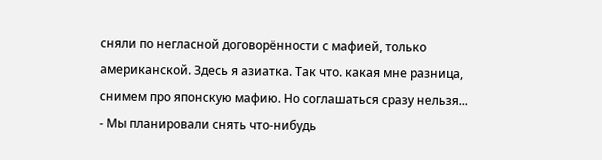сняли по негласной договорённости с мафией, только американской. Здесь я азиатка. Так что. какая мне разница, снимем про японскую мафию. Но соглашаться сразу нельзя...
- Мы планировали снять что-нибудь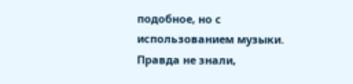подобное, но с использованием музыки. Правда не знали,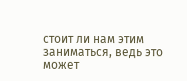стоит ли нам этим заниматься, ведь это может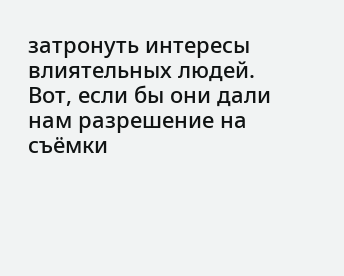затронуть интересы влиятельных людей. Вот, если бы они дали нам разрешение на съёмки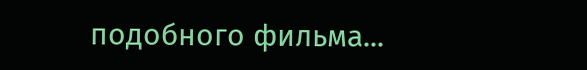подобного фильма...